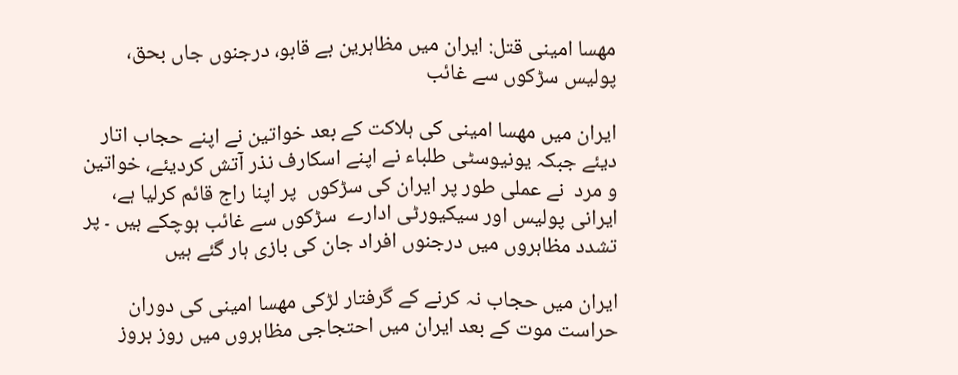مھسا امینی قتل: ایران میں مظاہرین بے قابو، درجنوں جاں بحق، پولیس سڑکوں سے غائب

ایران میں مھسا امینی کی ہلاکت کے بعد خواتین نے اپنے حجاب اتار دیئے جبکہ یونیوسٹی طلباء نے اپنے اسکارف نذر آتش کردیئے، خواتین و مرد  نے عملی طور پر ایران کی سڑکوں  پر اپنا راج قائم کرلیا ہے، ایرانی پولیس اور سیکیورٹی ادارے  سڑکوں سے غائب ہوچکے ہیں ۔ پر تشدد مظاہروں میں درجنوں افراد جان کی بازی ہار گئے ہیں

ایران میں حجاب نہ کرنے کے گرفتار لڑکی مھسا امینی کی دوران حراست موت کے بعد ایران میں احتجاجی مظاہروں میں روز بروز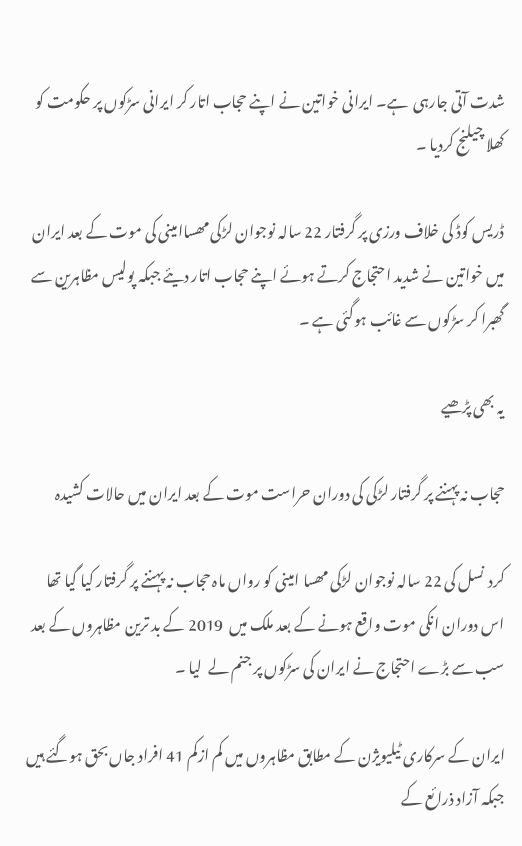شدت آتی جارہی  ہے۔ ایرانی خواتین نے اپنے حجاب اتار کر ایرانی سڑکوں پر حکومت کو کھلا چیلنج کردیا ۔

ڈریس کوڈ کی خلاف ورزی پر گرفتار 22 سالہ نوجوان لڑکی مھساامینی کی موت کے بعد ایران میں خواتین نے شدید احتجاج کرتے ہوئے اپنے حجاب اتار دیئے جبکہ پولیس مظاہرین سے گھبرا کر سڑکوں سے غائب ہوگئی ہے ۔

یہ بھی پڑھیے

حجاب نہ پہننے پر گرفتار لڑکی کی دوران حراست موت کے بعد ایران میں حالات کشیدہ

کرد  نسل کی 22 سالہ نوجوان لڑکی مھسا امینی کو رواں ماہ حجاب نہ پہننے پر گرفتار کیا گیا تھا اس دوران انکی موت واقع ہونے کے بعد ملک میں  2019 کے بد ترین مظاہروں کے بعد سب سے بڑے احتجاج نے ایران کی سڑکوں پر جنم لے  لیا ۔

ایران کے سرکاری ٹیلیویژن کے مطابق مظاہروں میں کم ازکم 41 افراد جاں بحق ہوگئے ہیں جبکہ آزاد ذرائع کے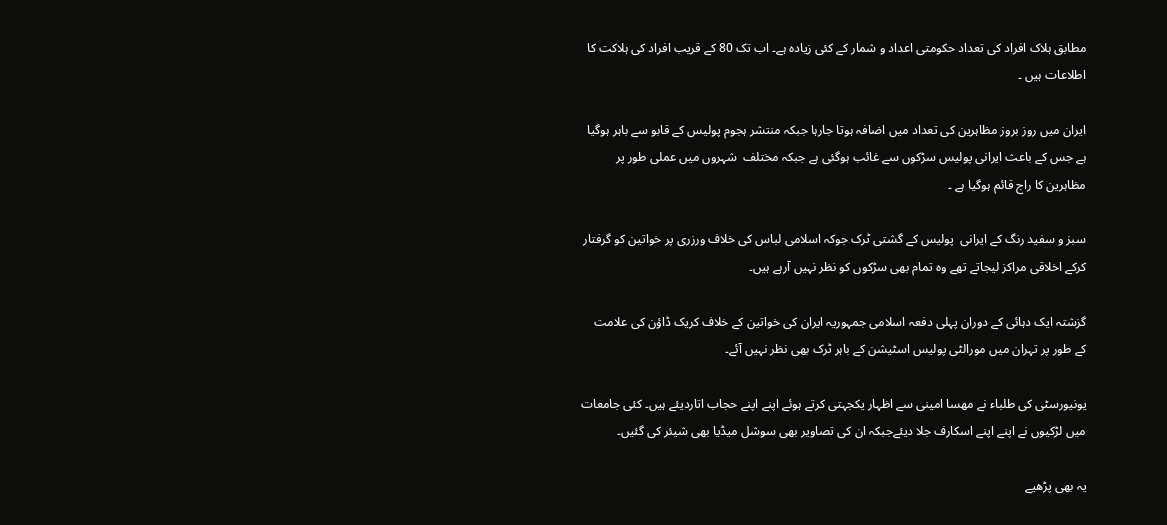مطابق ہلاک افراد کی تعداد حکومتی اعداد و شمار کے کئی زیادہ ہے۔ اب تک 80 کے قریب افراد کی ہلاکت کا اطلاعات ہیں ۔

ایران میں روز بروز مظاہرین کی تعداد میں اضافہ ہوتا جارہا جبکہ منتشر ہجوم پولیس کے قابو سے باہر ہوگیا ہے جس کے باعث ایرانی پولیس سڑکوں سے غائب ہوگئی ہے جبکہ مختلف  شہروں میں عملی طور پر مظاہرین کا راج قائم ہوگیا ہے ۔

سبز و سفید رنگ کے ایرانی  پولیس کے گشتی ٹرک جوکہ اسلامی لباس کی خلاف ورزری پر خواتین کو گرفتار کرکے اخلاقی مراکز لیجاتے تھے وہ تمام بھی سڑکوں کو نظر نہیں آرہے ہیں۔

گزشتہ ایک دہائی کے دوران پہلی دفعہ اسلامی جمہوریہ ایران کی خواتین کے خلاف کریک ڈاؤن کی علامت کے طور پر تہران میں مورالٹی پولیس اسٹیشن کے باہر ٹرک بھی نظر نہیں آئے۔

یونیورسٹی کی طلباء نے مھسا امینی سے اظہار یکجہتی کرتے ہوئے اپنے اپنے حجاب اتاردیئے ہیں۔ کئی جامعات میں لڑکیوں نے اپنے اپنے اسکارف جلا دیئےجبکہ ان کی تصاویر بھی سوشل میڈیا بھی شیئر کی گئیں۔

یہ بھی پڑھیے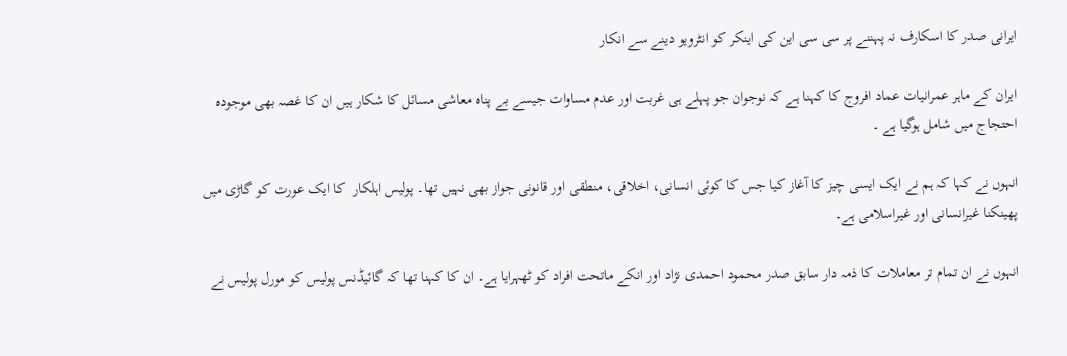ایرانی صدر کا اسکارف نہ پہننے پر سی سی این کی اینکر کو انٹرویو دینے سے انکار

ایران کے ماہر عمرانیات عماد افروج کا کہنا ہے کہ نوجوان جو پہلے ہی غربت اور عدم مساوات جیسے بے پناہ معاشی مسائل کا شکار ہیں ان کا غصہ بھی موجودہ احتجاج میں شامل ہوگیا ہے ۔

انہوں نے کہا کہ ہم نے ایک ایسی چیز کا آغاز کیا جس کا کوئی انسانی، اخلاقی، منطقی اور قانونی جواز بھی نہیں تھا۔ پولیس اہلکار  کا ایک عورت کو گاڑی میں پھینکنا غیرانسانی اور غیراسلامی ہے۔

انہوں نے ان تمام تر معاملات کا ذمہ دار سابق صدر محمود احمدی نژاد اور انکے ماتحت افراد کو ٹھہرایا ہے۔ ان کا کہنا تھا کہ گائیڈنس پولیس کو مورل پولیس نے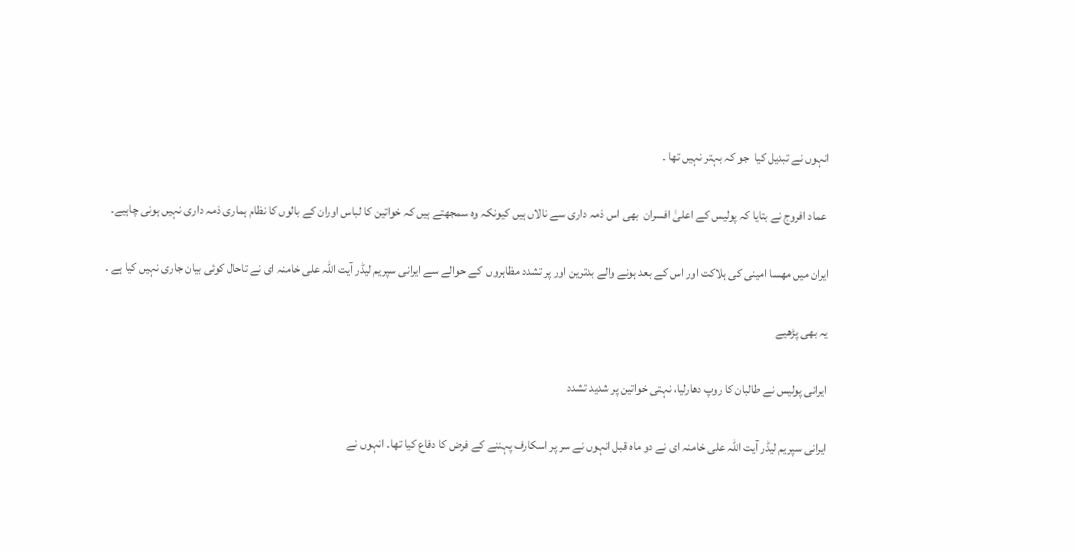انہوں نے تبدیل کیا  جو کہ بہتر نہیں تھا ۔

 عماد افروج نے بتایا کہ پولیس کے اعلیٰ افسران  بھی اس ذمہ داری سے نالاں ہیں کیونکہ وہ سمجھتے ہیں کہ خواتین کا لباس اوران کے بالوں کا نظام ہماری ذمہ داری نہیں ہونی چاہیے۔

ایران میں مھسا امینی کی ہلاکت اور اس کے بعد ہونے والے بدترین اور پر تشدد مظاہروں  کے حوالے سے ایرانی سپریم لیڈر آیت اللہ علی خامنہ ای نے تاحال کوئی بیان جاری نہیں کیا ہے ۔

یہ بھی پڑھیے

ایرانی پولیس نے طالبان کا روپ دھارلیا، نہتی خواتین پر شدید تشدد

ایرانی سپریم لیڈر آیت اللہ علی خامنہ ای نے دو ماہ قبل انہوں نے سر پر اسکارف پہننے کے فرض کا دفاع کیا تھا۔ انہوں نے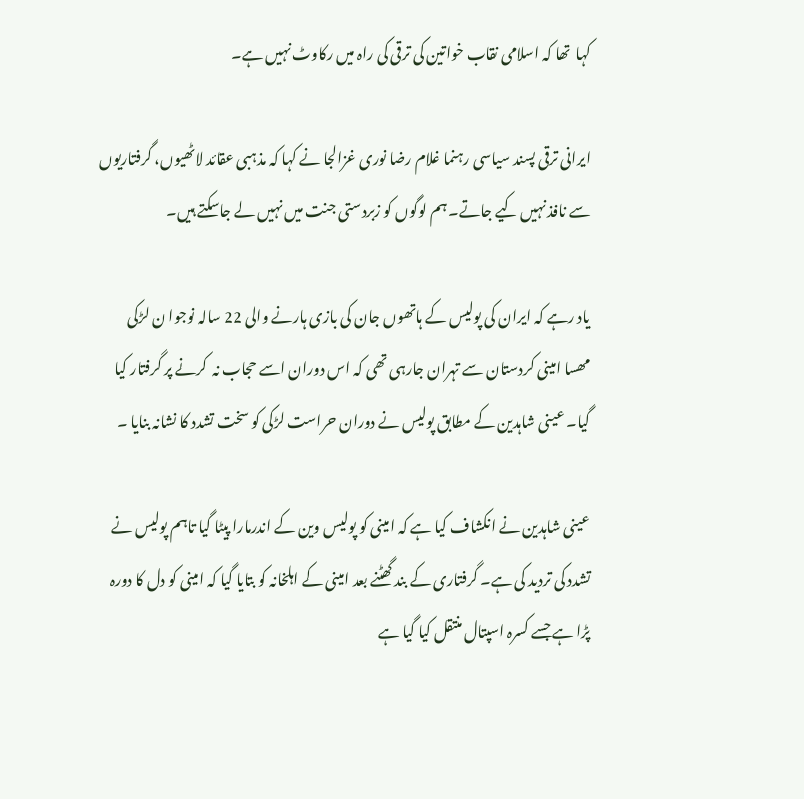کہا  تھا کہ اسلامی نقاب خواتین کی ترقی کی راہ میں رکاوٹ نہیں ہے۔

ایرانی ترقی پسند سیاسی رہنما غلام رضا نوری غزالجا نے کہا کہ مذہبی عقائد لاٹھیوں، گرفتاریوں سے نافذ نہیں کیے جاتے۔ ہم لوگوں کو زبردستی جنت میں نہیں لے جاسکتے ہیں۔

یاد رہے کہ ایران کی پولیس کے ہاتھوں جان کی بازی ہارنے والی 22 سالہ نوجوا ن لڑکی مھسا امینی کردستان سے تہران جارہی تھی کہ اس دوران اسے حجاب نہ  کرنے پر گرفتار کیا گیا۔ عینی شاہدین کے مطابق پولیس نے دوران حراست لڑکی کو سخت تشدد کا نشانہ بنایا ۔

عینی شاہدین نے انکشاف کیا ہے کہ امینی کو پولیس وین کے اندرمارا پیٹا گیا تاہم پولیس نے تشدد کی تردید کی ہے۔ گرفتاری کے بند گھٹنے بعد امینی کے اہلخانہ کو بتایا گیا کہ امینی کو دل کا دورہ پڑا ہے جسے کسرہ اسپتال منتقل کیا گیا ہے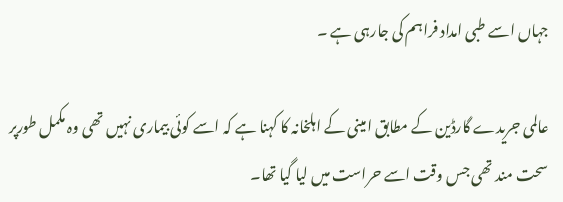جہاں اسے طبی امداد فراہم کی جارہی ہے ۔

عالمی جریدے گارڈین کے مطابق امینی کے اہلخانہ کا کہنا ہے کہ اسے کوئی بیماری نہیں تھی وہ مکمل طورپر سحت مند تھی جس وقت اسے حراست میں لیا گیا تھا۔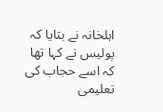اہلخانہ نے بتایا کہ پولیس نے کہا تھا کہ اسے حجاب کی تعلیمی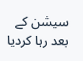سیشن کے بعد رہا کردیا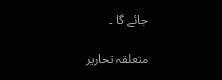جائے گا ۔

متعلقہ تحاریر